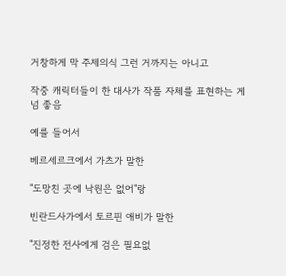거창하게 막 주제의식 그런 거까지는 아니고

작중 캐릭터들이 한 대사가 작품 자체를 표현하는 게 넘 좋음

예를 들어서

베르세르크에서 가츠가 말한

"도망친 곳에 낙원은 없어"랑

빈란드사가에서 토르핀 애비가 말한

"진정한 전사에게 검은 필요없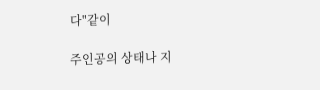다"같이

주인공의 상태나 지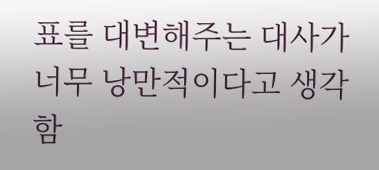표를 대변해주는 대사가 너무 낭만적이다고 생각함